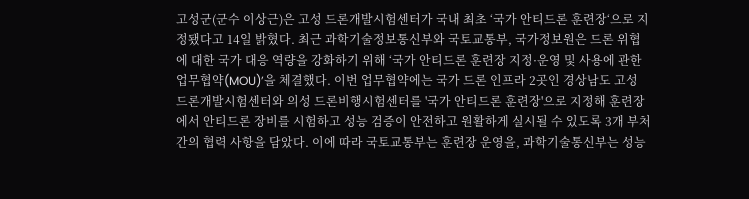고성군(군수 이상근)은 고성 드론개발시험센터가 국내 최초 ‘국가 안티드론 훈련장‘으로 지정됐다고 14일 밝혔다. 최근 과학기술정보통신부와 국토교통부, 국가정보원은 드론 위협에 대한 국가 대응 역량을 강화하기 위해 ‘국가 안티드론 훈련장 지정·운영 및 사용에 관한 업무협약(MOU)’을 체결했다. 이번 업무협약에는 국가 드론 인프라 2곳인 경상남도 고성 드론개발시험센터와 의성 드론비행시험센터를 '국가 안티드론 훈련장'으로 지정해 훈련장에서 안티드론 장비를 시험하고 성능 검증이 안전하고 원활하게 실시될 수 있도록 3개 부처 간의 협력 사항을 담았다. 이에 따라 국토교통부는 훈련장 운영을, 과학기술통신부는 성능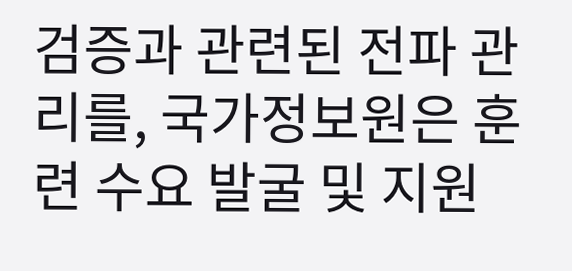검증과 관련된 전파 관리를, 국가정보원은 훈련 수요 발굴 및 지원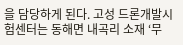을 담당하게 된다. 고성 드론개발시험센터는 동해면 내곡리 소재 ‘무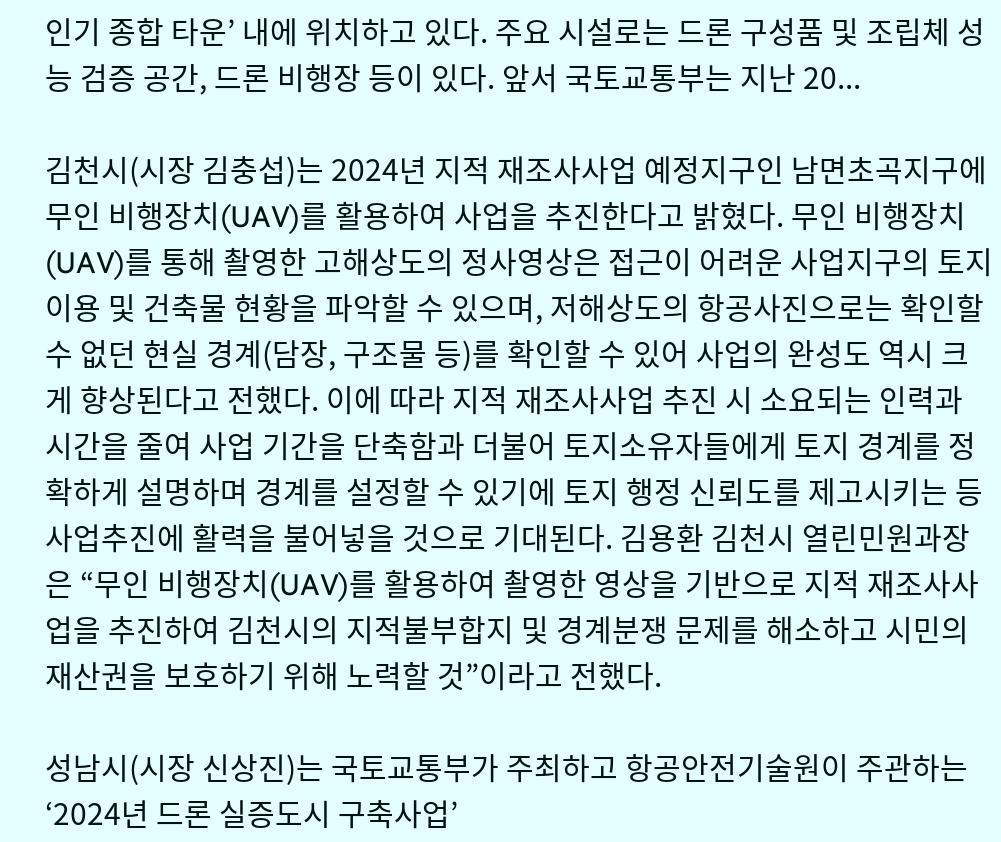인기 종합 타운’ 내에 위치하고 있다. 주요 시설로는 드론 구성품 및 조립체 성능 검증 공간, 드론 비행장 등이 있다. 앞서 국토교통부는 지난 20...

김천시(시장 김충섭)는 2024년 지적 재조사사업 예정지구인 남면초곡지구에 무인 비행장치(UAV)를 활용하여 사업을 추진한다고 밝혔다. 무인 비행장치(UAV)를 통해 촬영한 고해상도의 정사영상은 접근이 어려운 사업지구의 토지이용 및 건축물 현황을 파악할 수 있으며, 저해상도의 항공사진으로는 확인할 수 없던 현실 경계(담장, 구조물 등)를 확인할 수 있어 사업의 완성도 역시 크게 향상된다고 전했다. 이에 따라 지적 재조사사업 추진 시 소요되는 인력과 시간을 줄여 사업 기간을 단축함과 더불어 토지소유자들에게 토지 경계를 정확하게 설명하며 경계를 설정할 수 있기에 토지 행정 신뢰도를 제고시키는 등 사업추진에 활력을 불어넣을 것으로 기대된다. 김용환 김천시 열린민원과장은 “무인 비행장치(UAV)를 활용하여 촬영한 영상을 기반으로 지적 재조사사업을 추진하여 김천시의 지적불부합지 및 경계분쟁 문제를 해소하고 시민의 재산권을 보호하기 위해 노력할 것”이라고 전했다.

성남시(시장 신상진)는 국토교통부가 주최하고 항공안전기술원이 주관하는 ‘2024년 드론 실증도시 구축사업’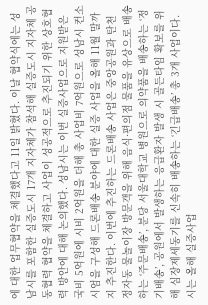에 대한 업무협약을 체결했다고 11일 밝혔다. 이날 협약식에는 성남시를 포함한 실증도시 17개 지자체가 참석해 실증도시 지자체 공동협력 협약을 체결하고 사업이 성공적으로 추진되기 위한 상호협력 방안에 대해 논의했다. 성남시는 이번 실증사업으로 지원받은 국비 5억원에 시비 2억원을 더해 총 사업비 7억원으로 성남시 컨소시엄을 구성해 드론배송 분야에 대한 실증 사업을 올해 11월 말까지 추진한다. 이번에 추진하는 드론배송 사업은 중앙공원과 탄천 정자동 물놀이장 방문객을 위해 음식·편의점 물품을 유상으로 배송하는 ‘주문배송’, 분당 서울대학교 병원으로 의약품을 배송하는 ‘정기배송’, 공원에서 발생하는 응급환자 발생 시 골든타임 확보를 위해 심장제세동기를 신속히 배송하는 ‘긴급배송’ 총 3개 사업이다. 시는 올해 실증사업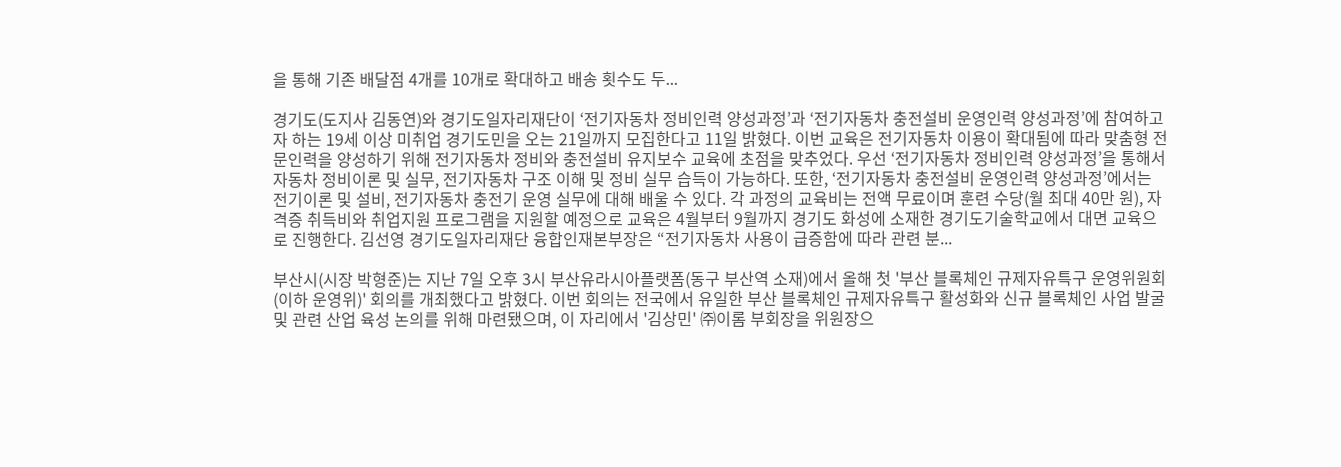을 통해 기존 배달점 4개를 10개로 확대하고 배송 횟수도 두...

경기도(도지사 김동연)와 경기도일자리재단이 ‘전기자동차 정비인력 양성과정’과 ‘전기자동차 충전설비 운영인력 양성과정’에 참여하고자 하는 19세 이상 미취업 경기도민을 오는 21일까지 모집한다고 11일 밝혔다. 이번 교육은 전기자동차 이용이 확대됨에 따라 맞춤형 전문인력을 양성하기 위해 전기자동차 정비와 충전설비 유지보수 교육에 초점을 맞추었다. 우선 ‘전기자동차 정비인력 양성과정’을 통해서 자동차 정비이론 및 실무, 전기자동차 구조 이해 및 정비 실무 습득이 가능하다. 또한, ‘전기자동차 충전설비 운영인력 양성과정’에서는 전기이론 및 설비, 전기자동차 충전기 운영 실무에 대해 배울 수 있다. 각 과정의 교육비는 전액 무료이며 훈련 수당(월 최대 40만 원), 자격증 취득비와 취업지원 프로그램을 지원할 예정으로 교육은 4월부터 9월까지 경기도 화성에 소재한 경기도기술학교에서 대면 교육으로 진행한다. 김선영 경기도일자리재단 융합인재본부장은 “전기자동차 사용이 급증함에 따라 관련 분...

부산시(시장 박형준)는 지난 7일 오후 3시 부산유라시아플랫폼(동구 부산역 소재)에서 올해 첫 '부산 블록체인 규제자유특구 운영위원회(이하 운영위)' 회의를 개최했다고 밝혔다. 이번 회의는 전국에서 유일한 부산 블록체인 규제자유특구 활성화와 신규 블록체인 사업 발굴 및 관련 산업 육성 논의를 위해 마련됐으며, 이 자리에서 '김상민' ㈜이롬 부회장을 위원장으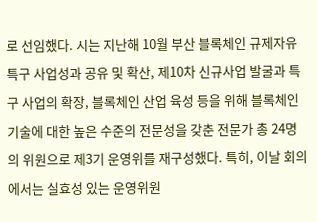로 선임했다. 시는 지난해 10월 부산 블록체인 규제자유특구 사업성과 공유 및 확산, 제10차 신규사업 발굴과 특구 사업의 확장, 블록체인 산업 육성 등을 위해 블록체인 기술에 대한 높은 수준의 전문성을 갖춘 전문가 총 24명의 위원으로 제3기 운영위를 재구성했다. 특히, 이날 회의에서는 실효성 있는 운영위원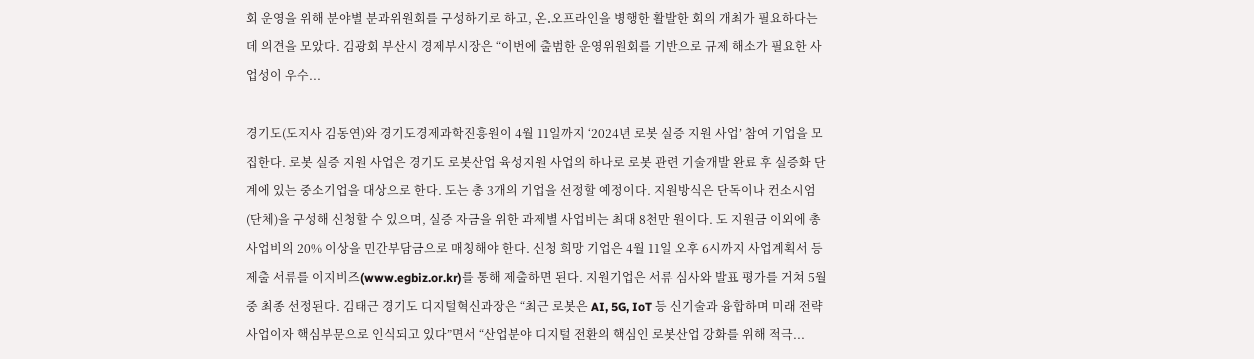회 운영을 위해 분야별 분과위원회를 구성하기로 하고, 온․오프라인을 병행한 활발한 회의 개최가 필요하다는 데 의견을 모았다. 김광회 부산시 경제부시장은 “이번에 출범한 운영위원회를 기반으로 규제 해소가 필요한 사업성이 우수...

경기도(도지사 김동연)와 경기도경제과학진흥원이 4월 11일까지 ‘2024년 로봇 실증 지원 사업’ 참여 기업을 모집한다. 로봇 실증 지원 사업은 경기도 로봇산업 육성지원 사업의 하나로 로봇 관련 기술개발 완료 후 실증화 단계에 있는 중소기업을 대상으로 한다. 도는 총 3개의 기업을 선정할 예정이다. 지원방식은 단독이나 컨소시엄(단체)을 구성해 신청할 수 있으며, 실증 자금을 위한 과제별 사업비는 최대 8천만 원이다. 도 지원금 이외에 총사업비의 20% 이상을 민간부담금으로 매칭해야 한다. 신청 희망 기업은 4월 11일 오후 6시까지 사업계획서 등 제출 서류를 이지비즈(www.egbiz.or.kr)를 통해 제출하면 된다. 지원기업은 서류 심사와 발표 평가를 거쳐 5월 중 최종 선정된다. 김태근 경기도 디지털혁신과장은 “최근 로봇은 AI, 5G, IoT 등 신기술과 융합하며 미래 전략사업이자 핵심부문으로 인식되고 있다”면서 “산업분야 디지털 전환의 핵심인 로봇산업 강화를 위해 적극...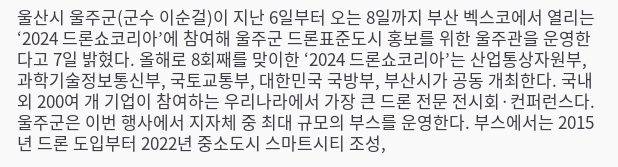울산시 울주군(군수 이순걸)이 지난 6일부터 오는 8일까지 부산 벡스코에서 열리는 ‘2024 드론쇼코리아’에 참여해 울주군 드론표준도시 홍보를 위한 울주관을 운영한다고 7일 밝혔다. 올해로 8회째를 맞이한 ‘2024 드론쇼코리아’는 산업통상자원부, 과학기술정보통신부, 국토교통부, 대한민국 국방부, 부산시가 공동 개최한다. 국내외 200여 개 기업이 참여하는 우리나라에서 가장 큰 드론 전문 전시회·컨퍼런스다. 울주군은 이번 행사에서 지자체 중 최대 규모의 부스를 운영한다. 부스에서는 2015년 드론 도입부터 2022년 중소도시 스마트시티 조성,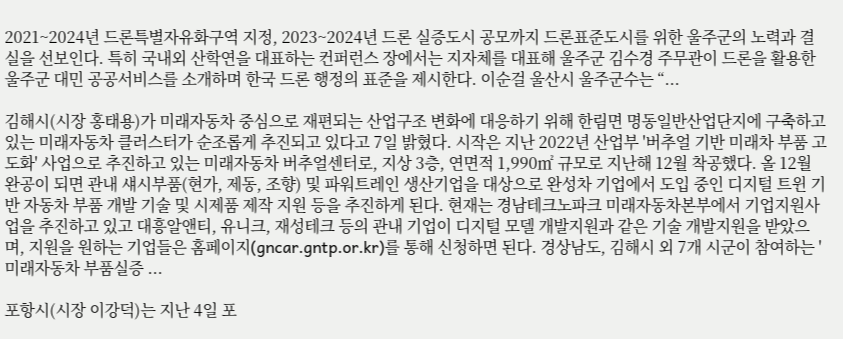2021~2024년 드론특별자유화구역 지정, 2023~2024년 드론 실증도시 공모까지 드론표준도시를 위한 울주군의 노력과 결실을 선보인다. 특히 국내외 산학연을 대표하는 컨퍼런스 장에서는 지자체를 대표해 울주군 김수경 주무관이 드론을 활용한 울주군 대민 공공서비스를 소개하며 한국 드론 행정의 표준을 제시한다. 이순걸 울산시 울주군수는 “...

김해시(시장 홍태용)가 미래자동차 중심으로 재편되는 산업구조 변화에 대응하기 위해 한림면 명동일반산업단지에 구축하고 있는 미래자동차 클러스터가 순조롭게 추진되고 있다고 7일 밝혔다. 시작은 지난 2022년 산업부 '버추얼 기반 미래차 부품 고도화' 사업으로 추진하고 있는 미래자동차 버추얼센터로, 지상 3층, 연면적 1,990㎡ 규모로 지난해 12월 착공했다. 올 12월 완공이 되면 관내 섀시부품(현가, 제동, 조향) 및 파워트레인 생산기업을 대상으로 완성차 기업에서 도입 중인 디지털 트윈 기반 자동차 부품 개발 기술 및 시제품 제작 지원 등을 추진하게 된다. 현재는 경남테크노파크 미래자동차본부에서 기업지원사업을 추진하고 있고 대흥알앤티, 유니크, 재성테크 등의 관내 기업이 디지털 모델 개발지원과 같은 기술 개발지원을 받았으며, 지원을 원하는 기업들은 홈페이지(gncar.gntp.or.kr)를 통해 신청하면 된다. 경상남도, 김해시 외 7개 시군이 참여하는 '미래자동차 부품실증 ...

포항시(시장 이강덕)는 지난 4일 포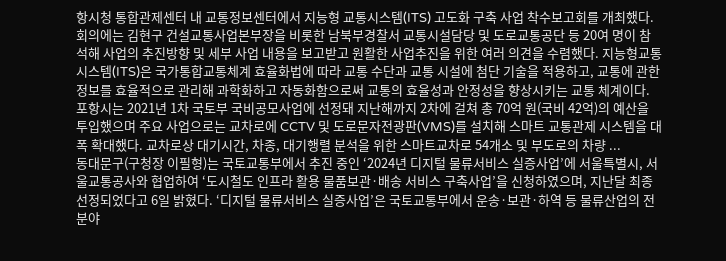항시청 통합관제센터 내 교통정보센터에서 지능형 교통시스템(ITS) 고도화 구축 사업 착수보고회를 개최했다. 회의에는 김현구 건설교통사업본부장을 비롯한 남북부경찰서 교통시설담당 및 도로교통공단 등 20여 명이 참석해 사업의 추진방향 및 세부 사업 내용을 보고받고 원활한 사업추진을 위한 여러 의견을 수렴했다. 지능형교통시스템(ITS)은 국가통합교통체계 효율화법에 따라 교통 수단과 교통 시설에 첨단 기술을 적용하고, 교통에 관한 정보를 효율적으로 관리해 과학화하고 자동화함으로써 교통의 효율성과 안정성을 향상시키는 교통 체계이다. 포항시는 2021년 1차 국토부 국비공모사업에 선정돼 지난해까지 2차에 걸쳐 총 70억 원(국비 42억)의 예산을 투입했으며 주요 사업으로는 교차로에 CCTV 및 도로문자전광판(VMS)를 설치해 스마트 교통관제 시스템을 대폭 확대했다. 교차로상 대기시간, 차종, 대기행렬 분석을 위한 스마트교차로 54개소 및 부도로의 차량 ...
동대문구(구청장 이필형)는 국토교통부에서 추진 중인 ‘2024년 디지털 물류서비스 실증사업’에 서울특별시, 서울교통공사와 협업하여 ‘도시철도 인프라 활용 물품보관·배송 서비스 구축사업’을 신청하였으며, 지난달 최종 선정되었다고 6일 밝혔다. ‘디지털 물류서비스 실증사업’은 국토교통부에서 운송·보관·하역 등 물류산업의 전 분야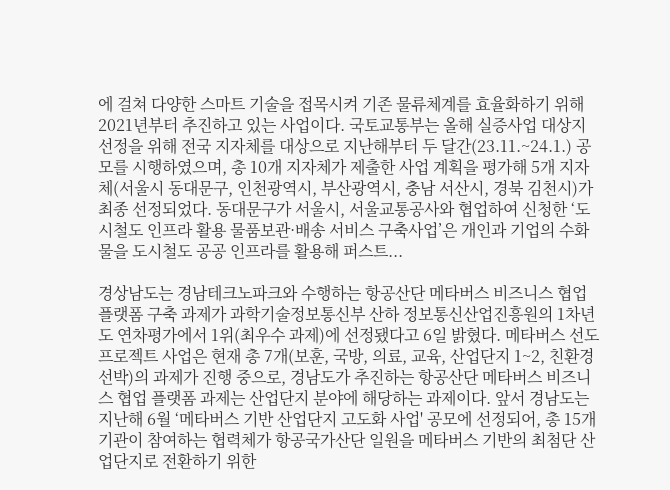에 걸쳐 다양한 스마트 기술을 접목시켜 기존 물류체계를 효율화하기 위해 2021년부터 추진하고 있는 사업이다. 국토교통부는 올해 실증사업 대상지 선정을 위해 전국 지자체를 대상으로 지난해부터 두 달간(23.11.~24.1.) 공모를 시행하였으며, 총 10개 지자체가 제출한 사업 계획을 평가해 5개 지자체(서울시 동대문구, 인천광역시, 부산광역시, 충남 서산시, 경북 김천시)가 최종 선정되었다. 동대문구가 서울시, 서울교통공사와 협업하여 신청한 ‘도시철도 인프라 활용 물품보관·배송 서비스 구축사업’은 개인과 기업의 수화물을 도시철도 공공 인프라를 활용해 퍼스트...

경상남도는 경남테크노파크와 수행하는 항공산단 메타버스 비즈니스 협업 플랫폼 구축 과제가 과학기술정보통신부 산하 정보통신산업진흥원의 1차년도 연차평가에서 1위(최우수 과제)에 선정됐다고 6일 밝혔다. 메타버스 선도 프로젝트 사업은 현재 총 7개(보훈, 국방, 의료, 교육, 산업단지 1~2, 친환경 선박)의 과제가 진행 중으로, 경남도가 추진하는 항공산단 메타버스 비즈니스 협업 플랫폼 과제는 산업단지 분야에 해당하는 과제이다. 앞서 경남도는 지난해 6월 ‘메타버스 기반 산업단지 고도화 사업' 공모에 선정되어, 총 15개 기관이 참여하는 협력체가 항공국가산단 일원을 메타버스 기반의 최첨단 산업단지로 전환하기 위한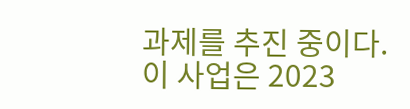과제를 추진 중이다. 이 사업은 2023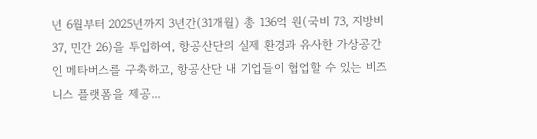년 6월부터 2025년까지 3년간(31개월) 총 136억 원(국비 73, 지방비 37, 민간 26)을 투입하여, 항공산단의 실제 환경과 유사한 가상공간인 메타버스를 구축하고, 항공산단 내 기업들이 협업할 수 있는 비즈니스 플랫폼을 제공...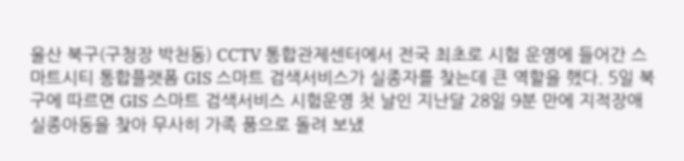울산 북구(구청장 박천동) CCTV 통합관제센터에서 전국 최초로 시험 운영에 들어간 스마트시티 통합플랫폼 GIS 스마트 검색서비스가 실종자를 찾는데 큰 역할을 했다. 5일 북구에 따르면 GIS 스마트 검색서비스 시험운영 첫 날인 지난달 28일 9분 만에 지적장애 실종아동을 찾아 무사히 가족 품으로 돌려 보냈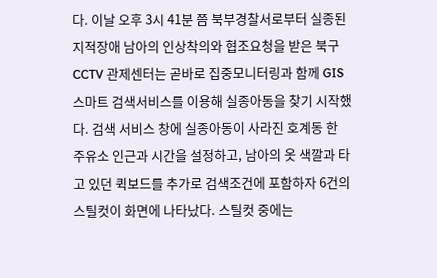다. 이날 오후 3시 41분 쯤 북부경찰서로부터 실종된 지적장애 남아의 인상착의와 협조요청을 받은 북구 CCTV 관제센터는 곧바로 집중모니터링과 함께 GIS 스마트 검색서비스를 이용해 실종아동을 찾기 시작했다. 검색 서비스 창에 실종아동이 사라진 호계동 한 주유소 인근과 시간을 설정하고, 남아의 옷 색깔과 타고 있던 퀵보드를 추가로 검색조건에 포함하자 6건의 스틸컷이 화면에 나타났다. 스틸컷 중에는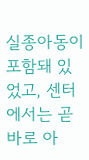실종아동이 포함돼 있었고, 센터에서는 곧바로 아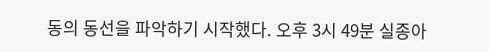동의 동선을 파악하기 시작했다. 오후 3시 49분 실종아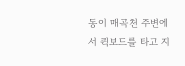동이 매곡천 주변에서 퀵보드를 타고 지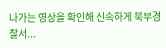나가는 영상을 확인해 신속하게 북부경찰서...